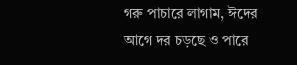গরু পাচারে লাগাম, ঈদের আগে দর চড়ছে ও পারে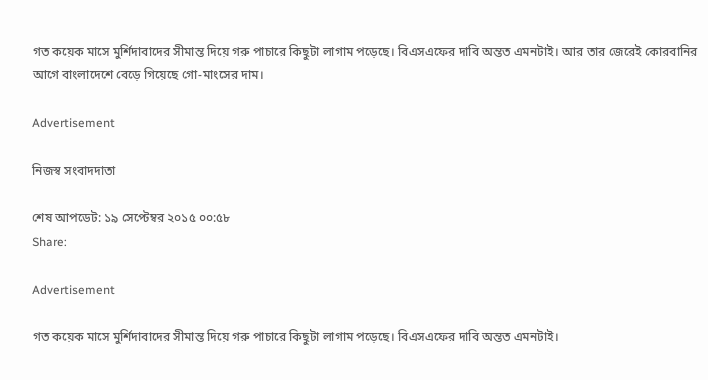গত কয়েক মাসে মুর্শিদাবাদের সীমান্ত দিয়ে গরু পাচারে কিছুটা লাগাম পড়েছে। বিএসএফের দাবি অন্তত এমনটাই। আর তার জেরেই কোরবানির আগে বাংলাদেশে বেড়ে গিয়েছে গো-মাংসের দাম।

Advertisement

নিজস্ব সংবাদদাতা

শেষ আপডেট: ১৯ সেপ্টেম্বর ২০১৫ ০০:৫৮
Share:

Advertisement

গত কয়েক মাসে মুর্শিদাবাদের সীমান্ত দিয়ে গরু পাচারে কিছুটা লাগাম পড়েছে। বিএসএফের দাবি অন্তত এমনটাই।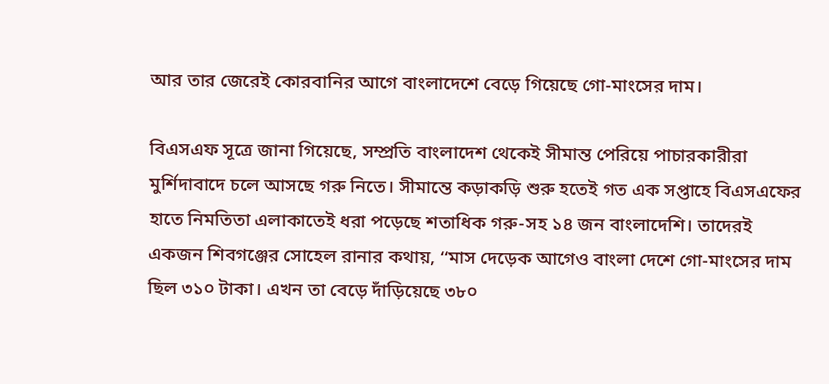আর তার জেরেই কোরবানির আগে বাংলাদেশে বেড়ে গিয়েছে গো-মাংসের দাম।

বিএসএফ সূত্রে জানা গিয়েছে, সম্প্রতি বাংলাদেশ থেকেই সীমান্ত পেরিয়ে পাচারকারীরা মুর্শিদাবাদে চলে আসছে গরু নিতে। সীমান্তে কড়াকড়ি শুরু হতেই গত এক সপ্তাহে বিএসএফের হাতে নিমতিতা এলাকাতেই ধরা পড়েছে শতাধিক গরু-সহ ১৪ জন বাংলাদেশি। তাদেরই একজন শিবগঞ্জের সোহেল রানার কথায়, ‘‘মাস দেড়েক আগেও বাংলা দেশে গো-মাংসের দাম ছিল ৩১০ টাকা। এখন তা বেড়ে দাঁড়িয়েছে ৩৮০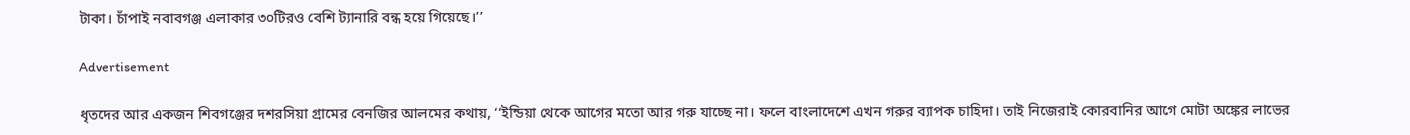টাকা। চাঁপাই নবাবগঞ্জ এলাকার ৩০টিরও বেশি ট্যানারি বন্ধ হয়ে গিয়েছে।’’

Advertisement

ধৃতদের আর একজন শিবগঞ্জের দশরসিয়া গ্রামের বেনজির আলমের কথায়, ‘‘ইন্ডিয়া থেকে আগের মতো আর গরু যাচ্ছে না। ফলে বাংলাদেশে এখন গরুর ব্যাপক চাহিদা। তাই নিজেরাই কোরবানির আগে মোটা অঙ্কের লাভের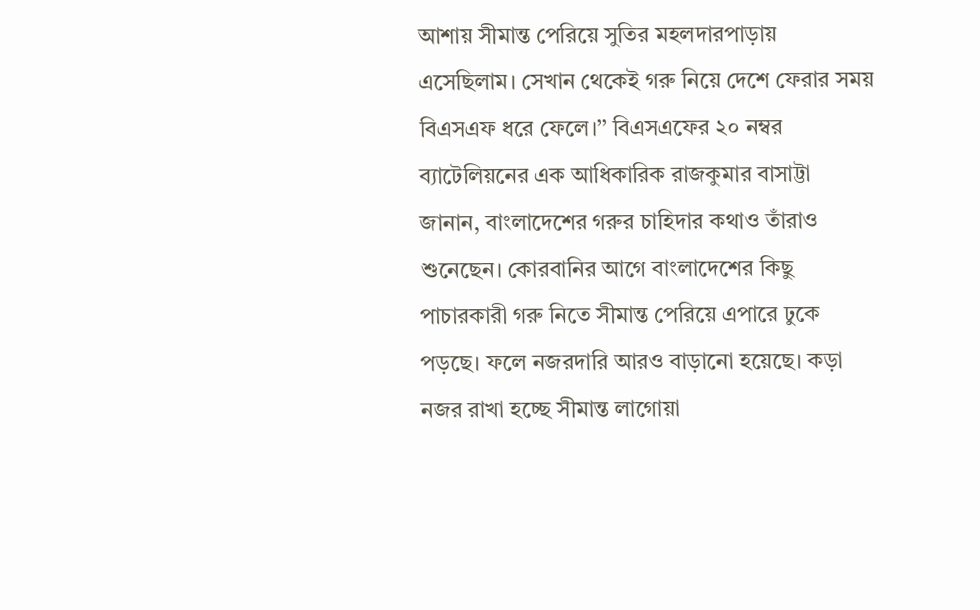আশায় সীমান্ত পেরিয়ে সুতির মহলদারপাড়ায় এসেছিলাম। সেখান থেকেই গরু নিয়ে দেশে ফেরার সময় বিএসএফ ধরে ফেলে।’’ বিএসএফের ২০ নম্বর ব্যাটেলিয়নের এক আধিকারিক রাজকুমার বাসাট্টা জানান, বাংলাদেশের গরুর চাহিদার কথাও তাঁরাও শুনেছেন। কোরবানির আগে বাংলাদেশের কিছু পাচারকারী গরু নিতে সীমান্ত পেরিয়ে এপারে ঢুকে পড়ছে। ফলে নজরদারি আরও বাড়ানো হয়েছে। কড়া নজর রাখা হচ্ছে সীমান্ত লাগোয়া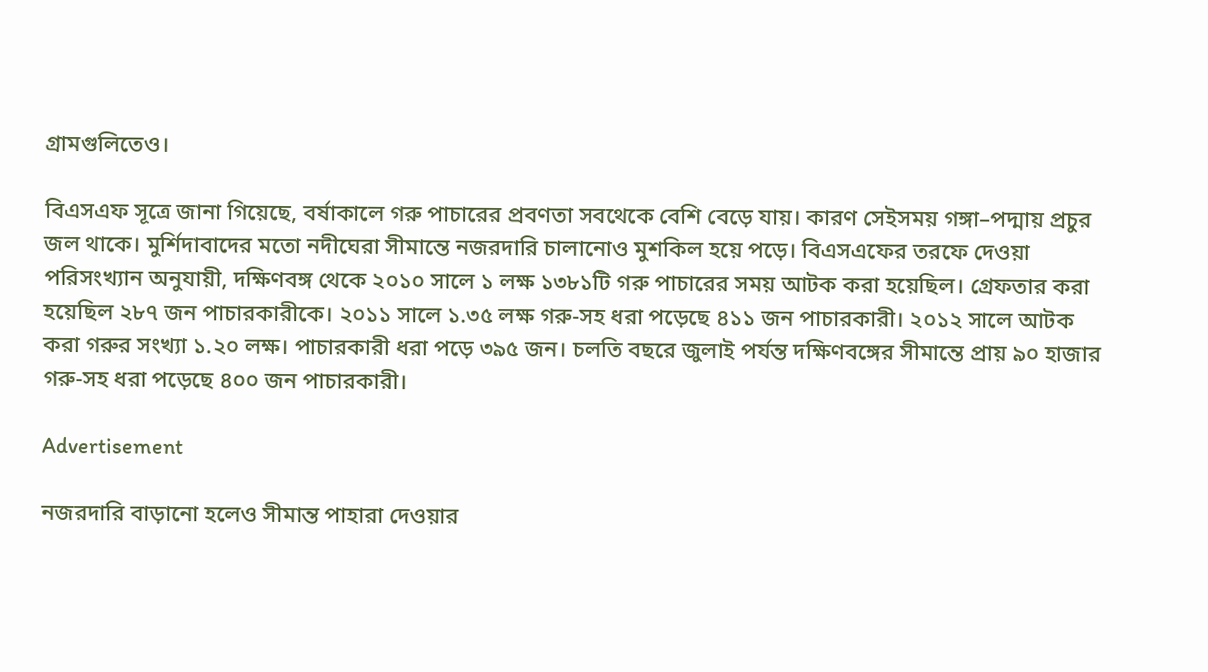গ্রামগুলিতেও।

বিএসএফ সূত্রে জানা গিয়েছে, বর্ষাকালে গরু পাচারের প্রবণতা সবথেকে বেশি বেড়ে যায়। কারণ সেইসময় গঙ্গা–পদ্মায় প্রচুর জল থাকে। মুর্শিদাবাদের মতো নদীঘেরা সীমান্তে নজরদারি চালানোও মুশকিল হয়ে পড়ে। বিএসএফের তরফে দেওয়া পরিসংখ্যান অনুযায়ী, দক্ষিণবঙ্গ থেকে ২০১০ সালে ১ লক্ষ ১৩৮১টি গরু পাচারের সময় আটক করা হয়েছিল। গ্রেফতার করা হয়েছিল ২৮৭ জন পাচারকারীকে। ২০১১ সালে ১.৩৫ লক্ষ গরু-সহ ধরা পড়েছে ৪১১ জন পাচারকারী। ২০১২ সালে আটক করা গরুর সংখ্যা ১.২০ লক্ষ। পাচারকারী ধরা পড়ে ৩৯৫ জন। চলতি বছরে জুলাই পর্যন্ত দক্ষিণবঙ্গের সীমান্তে প্রায় ৯০ হাজার গরু-সহ ধরা পড়েছে ৪০০ জন পাচারকারী।

Advertisement

নজরদারি বাড়ানো হলেও সীমান্ত পাহারা দেওয়ার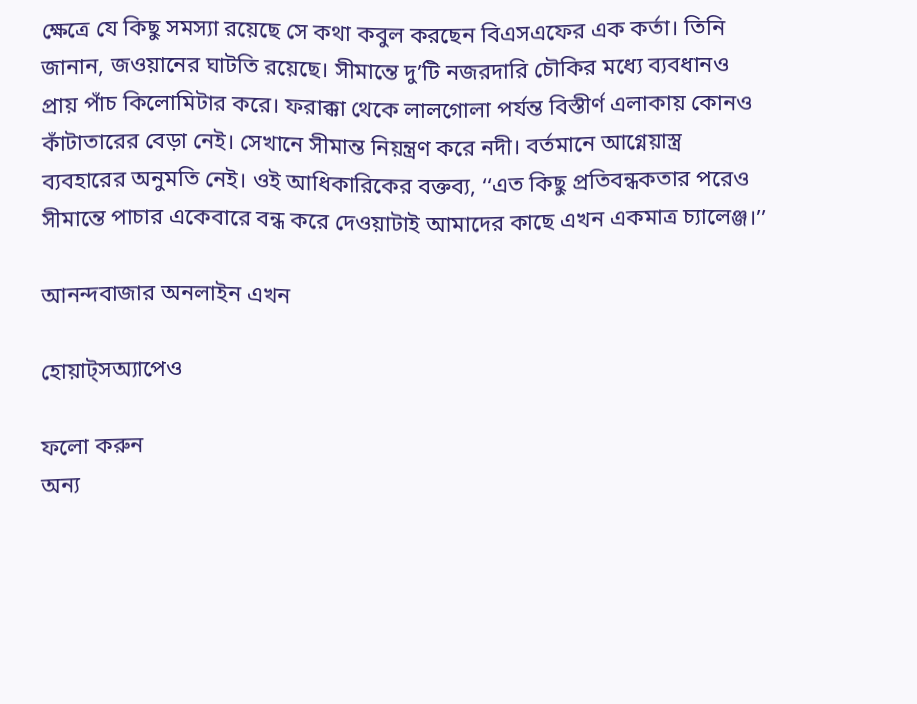ক্ষেত্রে যে কিছু সমস্যা রয়েছে সে কথা কবুল করছেন বিএসএফের এক কর্তা। তিনি জানান, জওয়ানের ঘাটতি রয়েছে। সীমান্তে দু’টি নজরদারি চৌকির মধ্যে ব্যবধানও প্রায় পাঁচ কিলোমিটার করে। ফরাক্কা থেকে লালগোলা পর্যন্ত বিস্তীর্ণ এলাকায় কোনও কাঁটাতারের বেড়া নেই। সেখানে সীমান্ত নিয়ন্ত্রণ করে নদী। বর্তমানে আগ্নেয়াস্ত্র ব্যবহারের অনুমতি নেই। ওই আধিকারিকের বক্তব্য, ‘‘এত কিছু প্রতিবন্ধকতার পরেও সীমান্তে পাচার একেবারে বন্ধ করে দেওয়াটাই আমাদের কাছে এখন একমাত্র চ্যালেঞ্জ।’’

আনন্দবাজার অনলাইন এখন

হোয়াট্‌সঅ্যাপেও

ফলো করুন
অন্য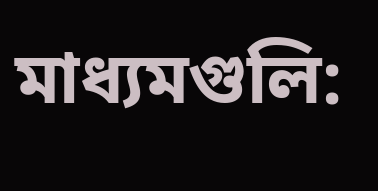মাধ্যমগুলি: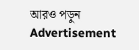আরও পড়ুন
Advertisement